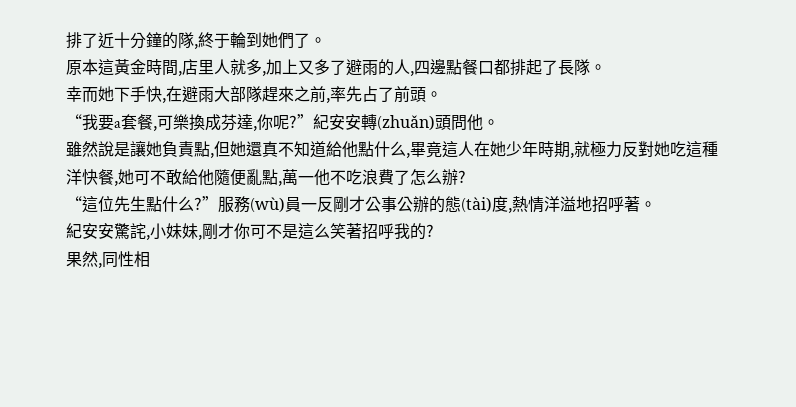排了近十分鐘的隊,終于輪到她們了。
原本這黃金時間,店里人就多,加上又多了避雨的人,四邊點餐口都排起了長隊。
幸而她下手快,在避雨大部隊趕來之前,率先占了前頭。
“我要a套餐,可樂換成芬達,你呢?”紀安安轉(zhuǎn)頭問他。
雖然說是讓她負責點,但她還真不知道給他點什么,畢竟這人在她少年時期,就極力反對她吃這種洋快餐,她可不敢給他隨便亂點,萬一他不吃浪費了怎么辦?
“這位先生點什么?”服務(wù)員一反剛才公事公辦的態(tài)度,熱情洋溢地招呼著。
紀安安驚詫,小妹妹,剛才你可不是這么笑著招呼我的?
果然,同性相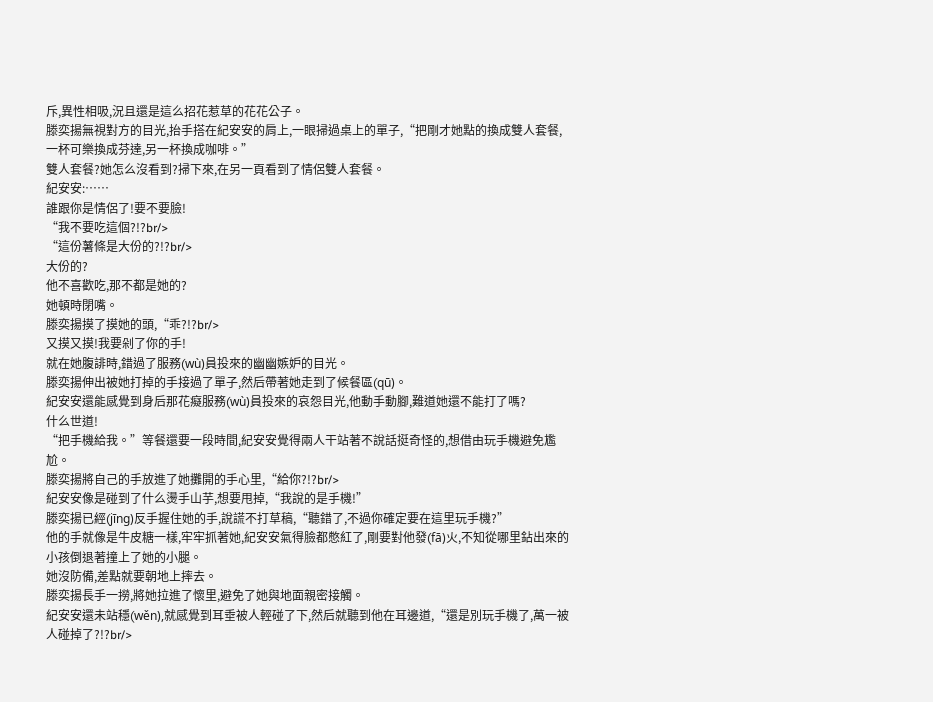斥,異性相吸,況且還是這么招花惹草的花花公子。
滕奕揚無視對方的目光,抬手搭在紀安安的肩上,一眼掃過桌上的單子,“把剛才她點的換成雙人套餐,一杯可樂換成芬達,另一杯換成咖啡。”
雙人套餐?她怎么沒看到?掃下來,在另一頁看到了情侶雙人套餐。
紀安安:……
誰跟你是情侶了!要不要臉!
“我不要吃這個?!?br/>
“這份薯條是大份的?!?br/>
大份的?
他不喜歡吃,那不都是她的?
她頓時閉嘴。
滕奕揚摸了摸她的頭,“乖?!?br/>
又摸又摸!我要剁了你的手!
就在她腹誹時,錯過了服務(wù)員投來的幽幽嫉妒的目光。
滕奕揚伸出被她打掉的手接過了單子,然后帶著她走到了候餐區(qū)。
紀安安還能感覺到身后那花癡服務(wù)員投來的哀怨目光,他動手動腳,難道她還不能打了嗎?
什么世道!
“把手機給我。”等餐還要一段時間,紀安安覺得兩人干站著不說話挺奇怪的,想借由玩手機避免尷尬。
滕奕揚將自己的手放進了她攤開的手心里,“給你?!?br/>
紀安安像是碰到了什么燙手山芋,想要甩掉,“我說的是手機!”
滕奕揚已經(jīng)反手握住她的手,說謊不打草稿,“聽錯了,不過你確定要在這里玩手機?”
他的手就像是牛皮糖一樣,牢牢抓著她,紀安安氣得臉都憋紅了,剛要對他發(fā)火,不知從哪里鉆出來的小孩倒退著撞上了她的小腿。
她沒防備,差點就要朝地上摔去。
滕奕揚長手一撈,將她拉進了懷里,避免了她與地面親密接觸。
紀安安還未站穩(wěn),就感覺到耳垂被人輕碰了下,然后就聽到他在耳邊道,“還是別玩手機了,萬一被人碰掉了?!?br/>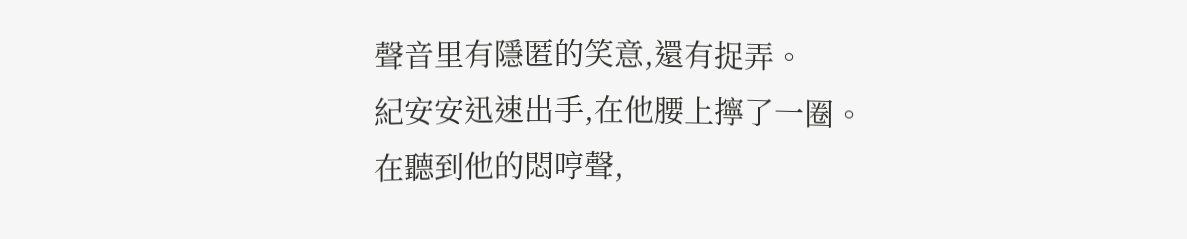聲音里有隱匿的笑意,還有捉弄。
紀安安迅速出手,在他腰上擰了一圈。
在聽到他的悶哼聲,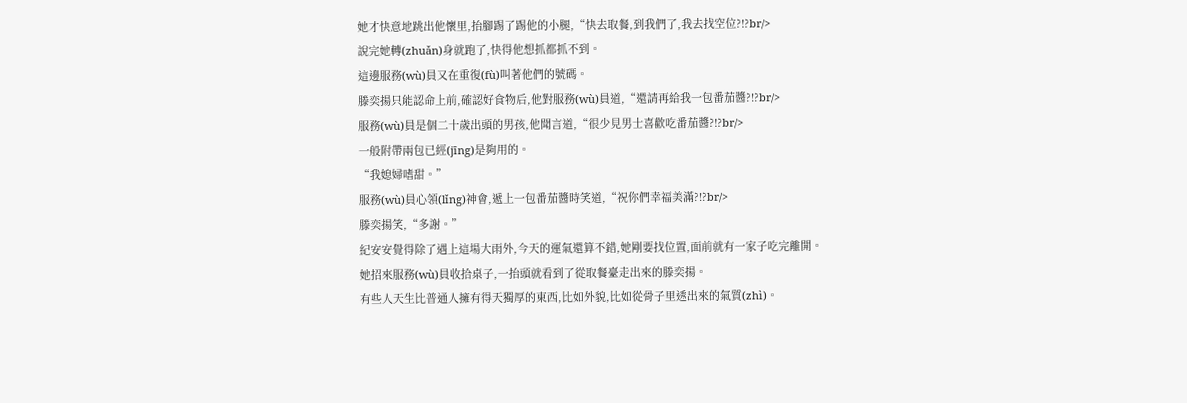她才快意地跳出他懷里,抬腳踢了踢他的小腿,“快去取餐,到我們了,我去找空位?!?br/>
說完她轉(zhuǎn)身就跑了,快得他想抓都抓不到。
這邊服務(wù)員又在重復(fù)叫著他們的號碼。
滕奕揚只能認命上前,確認好食物后,他對服務(wù)員道,“還請再給我一包番茄醬?!?br/>
服務(wù)員是個二十歲出頭的男孩,他聞言道,“很少見男士喜歡吃番茄醬?!?br/>
一般附帶兩包已經(jīng)是夠用的。
“我媳婦嗜甜。”
服務(wù)員心領(lǐng)神會,遞上一包番茄醬時笑道,“祝你們幸福美滿?!?br/>
滕奕揚笑,“多謝。”
紀安安覺得除了遇上這場大雨外,今天的運氣還算不錯,她剛要找位置,面前就有一家子吃完離開。
她招來服務(wù)員收拾桌子,一抬頭就看到了從取餐臺走出來的滕奕揚。
有些人天生比普通人擁有得天獨厚的東西,比如外貌,比如從骨子里透出來的氣質(zhì)。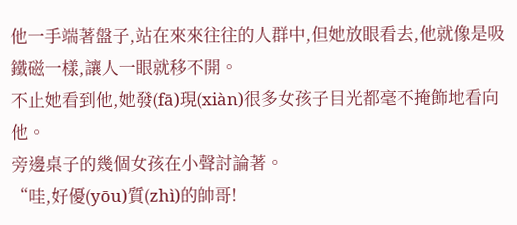他一手端著盤子,站在來來往往的人群中,但她放眼看去,他就像是吸鐵磁一樣,讓人一眼就移不開。
不止她看到他,她發(fā)現(xiàn)很多女孩子目光都毫不掩飾地看向他。
旁邊桌子的幾個女孩在小聲討論著。
“哇,好優(yōu)質(zhì)的帥哥!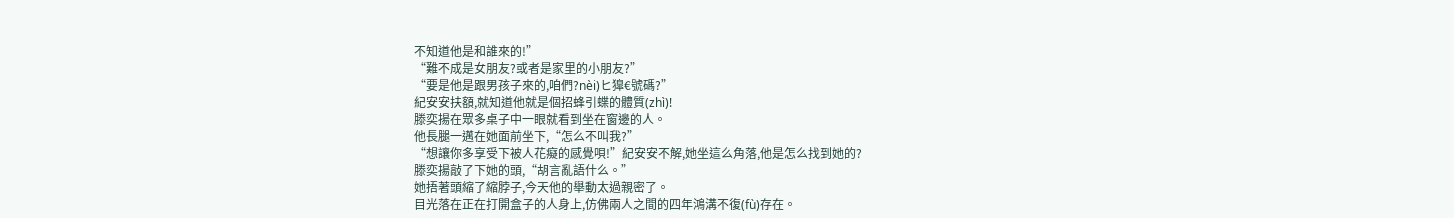不知道他是和誰來的!”
“難不成是女朋友?或者是家里的小朋友?”
“要是他是跟男孩子來的,咱們?nèi)ヒ獋€號碼?”
紀安安扶額,就知道他就是個招蜂引蝶的體質(zhì)!
滕奕揚在眾多桌子中一眼就看到坐在窗邊的人。
他長腿一邁在她面前坐下,“怎么不叫我?”
“想讓你多享受下被人花癡的感覺唄!”紀安安不解,她坐這么角落,他是怎么找到她的?
滕奕揚敲了下她的頭,“胡言亂語什么。”
她捂著頭縮了縮脖子,今天他的舉動太過親密了。
目光落在正在打開盒子的人身上,仿佛兩人之間的四年鴻溝不復(fù)存在。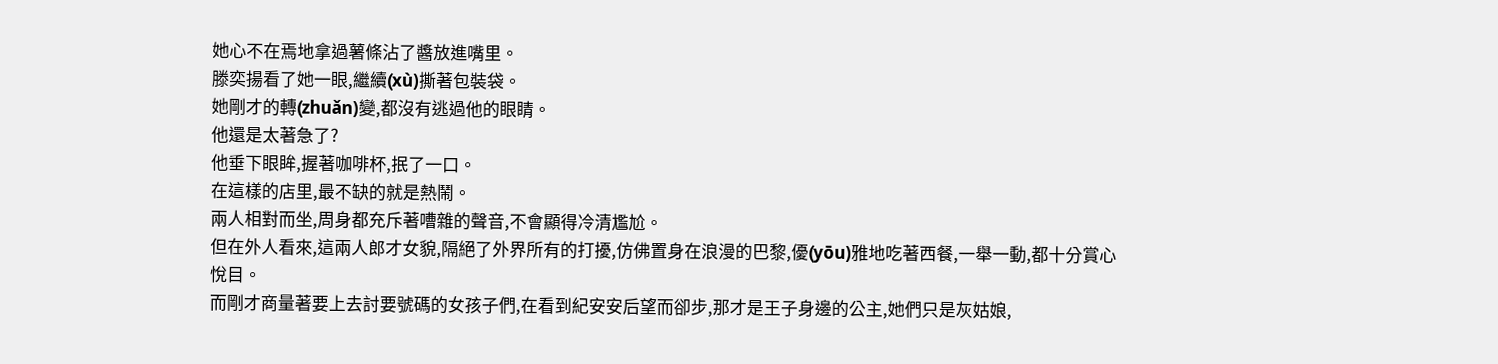她心不在焉地拿過薯條沾了醬放進嘴里。
滕奕揚看了她一眼,繼續(xù)撕著包裝袋。
她剛才的轉(zhuǎn)變,都沒有逃過他的眼睛。
他還是太著急了?
他垂下眼眸,握著咖啡杯,抿了一口。
在這樣的店里,最不缺的就是熱鬧。
兩人相對而坐,周身都充斥著嘈雜的聲音,不會顯得冷清尷尬。
但在外人看來,這兩人郎才女貌,隔絕了外界所有的打擾,仿佛置身在浪漫的巴黎,優(yōu)雅地吃著西餐,一舉一動,都十分賞心悅目。
而剛才商量著要上去討要號碼的女孩子們,在看到紀安安后望而卻步,那才是王子身邊的公主,她們只是灰姑娘,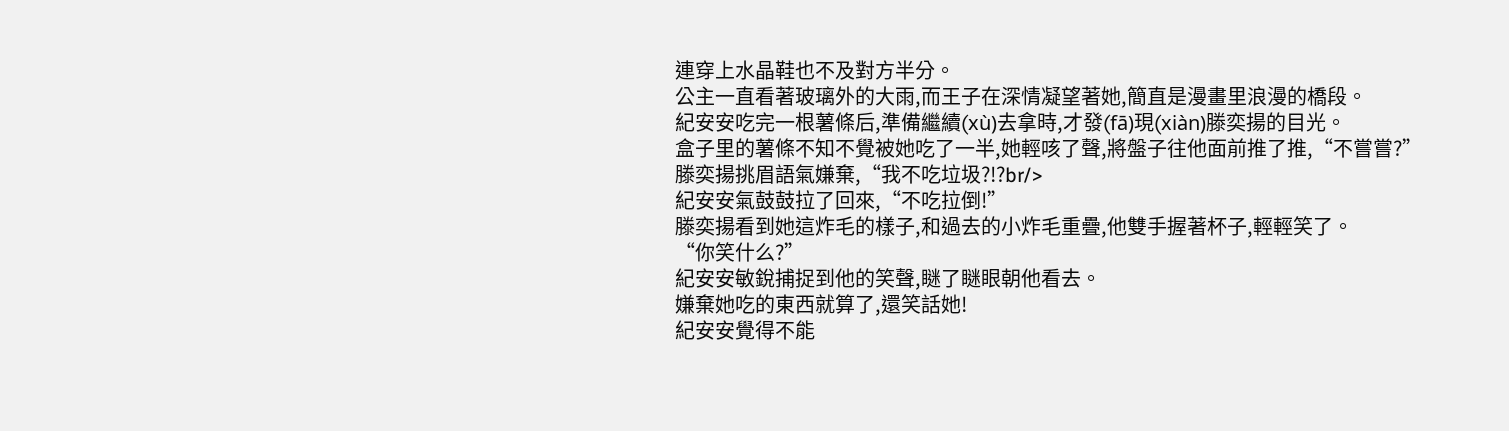連穿上水晶鞋也不及對方半分。
公主一直看著玻璃外的大雨,而王子在深情凝望著她,簡直是漫畫里浪漫的橋段。
紀安安吃完一根薯條后,準備繼續(xù)去拿時,才發(fā)現(xiàn)滕奕揚的目光。
盒子里的薯條不知不覺被她吃了一半,她輕咳了聲,將盤子往他面前推了推,“不嘗嘗?”
滕奕揚挑眉語氣嫌棄,“我不吃垃圾?!?br/>
紀安安氣鼓鼓拉了回來,“不吃拉倒!”
滕奕揚看到她這炸毛的樣子,和過去的小炸毛重疊,他雙手握著杯子,輕輕笑了。
“你笑什么?”
紀安安敏銳捕捉到他的笑聲,瞇了瞇眼朝他看去。
嫌棄她吃的東西就算了,還笑話她!
紀安安覺得不能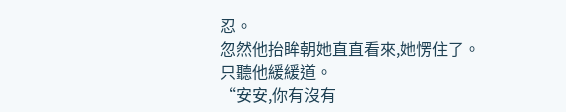忍。
忽然他抬眸朝她直直看來,她愣住了。
只聽他緩緩道。
“安安,你有沒有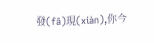發(fā)現(xiàn),你今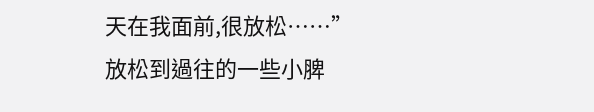天在我面前,很放松……”
放松到過往的一些小脾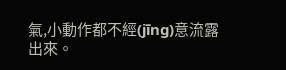氣,小動作都不經(jīng)意流露出來。